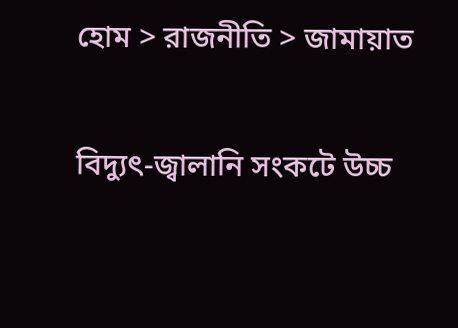হোম > রাজনীতি > জামায়াত

বিদ্যুৎ-জ্বালানি সংকটে উচ্চ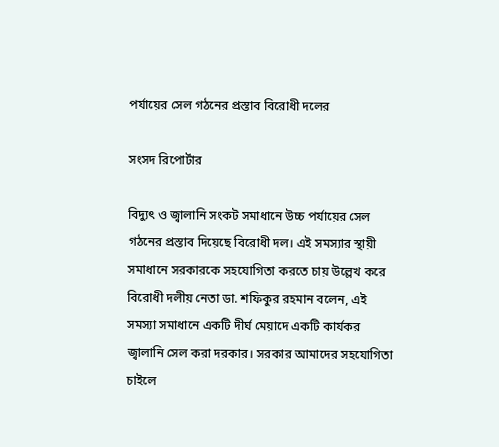পর্যায়ের সেল গঠনের প্রস্তাব বিরোধী দলের

সংসদ রিপোর্টার

বিদ্যুৎ ও জ্বালানি সংকট সমাধানে উচ্চ পর্যায়ের সেল গঠনের প্রস্তাব দিয়েছে বিরোধী দল। এই সমস্যার স্থায়ী সমাধানে সরকারকে সহযোগিতা করতে চায় উল্লেখ করে বিরোধী দলীয় নেতা ডা. শফিকুর রহমান বলেন, এই সমস্যা সমাধানে একটি দীর্ঘ মেয়াদে একটি কার্যকর জ্বালানি সেল করা দরকার। সরকার আমাদের সহযোগিতা চাইলে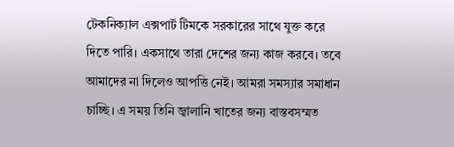টেকনিক্যাল এক্সপার্ট টিমকে সরকারের সাথে যুক্ত করে দিতে পারি। একসাথে তারা দেশের জন্য কাজ করবে। তবে আমাদের না দিলেও আপত্তি নেই। আমরা সমস্যার সমাধান চাচ্ছি। এ সময় তিনি জ্বালানি খাতের জন্য বাস্তবসম্মত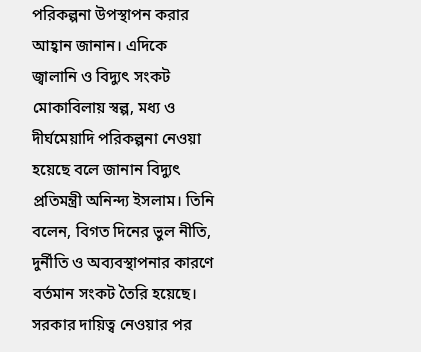পরিকল্পনা উপস্থাপন করার আহ্বান জানান। এদিকে জ্বালানি ও বিদ্যুৎ সংকট মোকাবিলায় স্বল্প, মধ্য ও দীর্ঘমেয়াদি পরিকল্পনা নেওয়া হয়েছে বলে জানান বিদ্যুৎ প্রতিমন্ত্রী অনিন্দ্য ইসলাম। তিনি বলেন, বিগত দিনের ভুল নীতি, দুর্নীতি ও অব্যবস্থাপনার কারণে বর্তমান সংকট তৈরি হয়েছে। সরকার দায়িত্ব নেওয়ার পর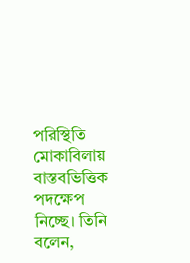পরিস্থিতি মোকাবিলায় বাস্তবভিত্তিক পদক্ষেপ নিচ্ছে। তিনি বলেন,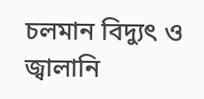চলমান বিদ্যুৎ ও জ্বালানি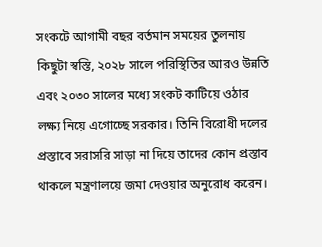সংকটে আগামী বছর বর্তমান সময়ের তুলনায় কিছুটা স্বস্তি, ২০২৮ সালে পরিস্থিতির আরও উন্নতি এবং ২০৩০ সালের মধ্যে সংকট কাটিয়ে ওঠার লক্ষ্য নিয়ে এগোচ্ছে সরকার। তিনি বিরোধী দলের প্রস্তাবে সরাসরি সাড়া না দিয়ে তাদের কোন প্রস্তাব থাকলে মন্ত্রণালয়ে জমা দেওয়ার অনুরোধ করেন।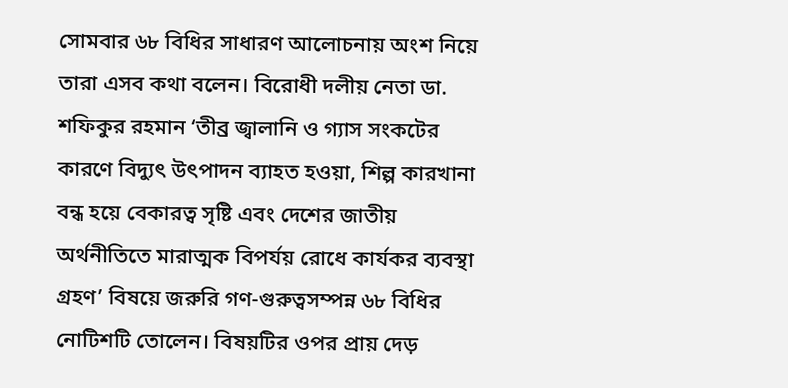সোমবার ৬৮ বিধির সাধারণ আলোচনায় অংশ নিয়ে তারা এসব কথা বলেন। বিরোধী দলীয় নেতা ডা. শফিকুর রহমান ‘তীব্র জ্বালানি ও গ্যাস সংকটের কারণে বিদ্যুৎ উৎপাদন ব্যাহত হওয়া, শিল্প কারখানা বন্ধ হয়ে বেকারত্ব সৃষ্টি এবং দেশের জাতীয় অর্থনীতিতে মারাত্মক বিপর্যয় রোধে কার্যকর ব্যবস্থা গ্রহণ’ বিষয়ে জরুরি গণ-গুরুত্বসম্পন্ন ৬৮ বিধির নোটিশটি তোলেন। বিষয়টির ওপর প্রায় দেড়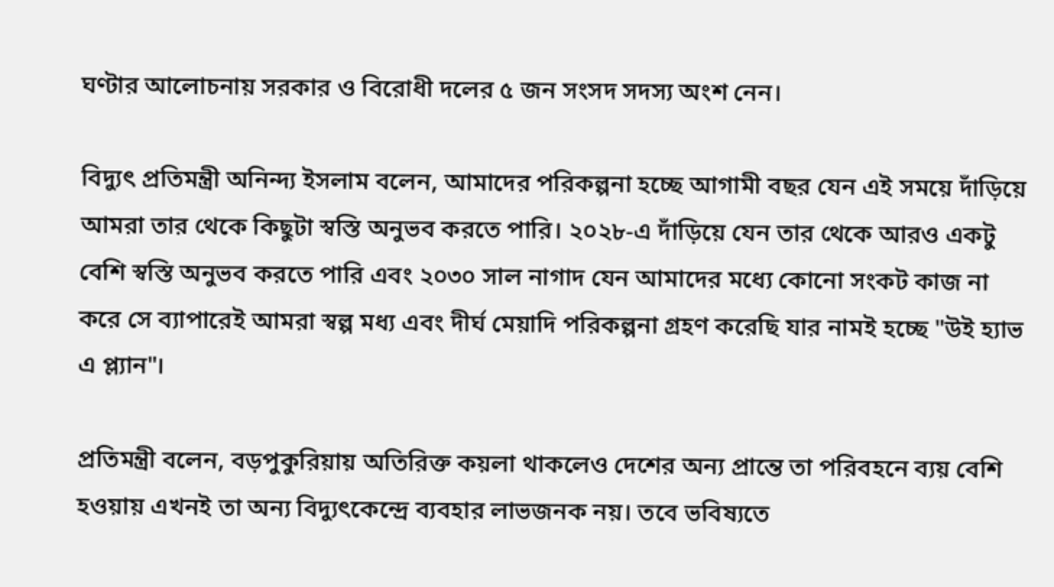ঘণ্টার আলোচনায় সরকার ও বিরোধী দলের ৫ জন সংসদ সদস্য অংশ নেন।

বিদ্যুৎ প্রতিমন্ত্রী অনিন্দ্য ইসলাম বলেন, আমাদের পরিকল্পনা হচ্ছে আগামী বছর যেন এই সময়ে দাঁড়িয়ে আমরা তার থেকে কিছুটা স্বস্তি অনুভব করতে পারি। ২০২৮-এ দাঁড়িয়ে যেন তার থেকে আরও একটু বেশি স্বস্তি অনুভব করতে পারি এবং ২০৩০ সাল নাগাদ যেন আমাদের মধ্যে কোনো সংকট কাজ না করে সে ব্যাপারেই আমরা স্বল্প মধ্য এবং দীর্ঘ মেয়াদি পরিকল্পনা গ্রহণ করেছি যার নামই হচ্ছে "উই হ্যাভ এ প্ল্যান"।

প্রতিমন্ত্রী বলেন, বড়পুকুরিয়ায় অতিরিক্ত কয়লা থাকলেও দেশের অন্য প্রান্তে তা পরিবহনে ব্যয় বেশি হওয়ায় এখনই তা অন্য বিদ্যুৎকেন্দ্রে ব্যবহার লাভজনক নয়। তবে ভবিষ্যতে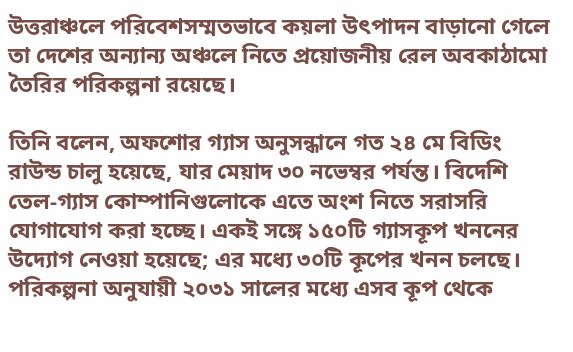উত্তরাঞ্চলে পরিবেশসম্মতভাবে কয়লা উৎপাদন বাড়ানো গেলে তা দেশের অন্যান্য অঞ্চলে নিতে প্রয়োজনীয় রেল অবকাঠামো তৈরির পরিকল্পনা রয়েছে।

তিনি বলেন, অফশোর গ্যাস অনুসন্ধানে গত ২৪ মে বিডিং রাউন্ড চালু হয়েছে, যার মেয়াদ ৩০ নভেম্বর পর্যন্ত। বিদেশি তেল-গ্যাস কোম্পানিগুলোকে এতে অংশ নিতে সরাসরি যোগাযোগ করা হচ্ছে। একই সঙ্গে ১৫০টি গ্যাসকূপ খননের উদ্যোগ নেওয়া হয়েছে; এর মধ্যে ৩০টি কূপের খনন চলছে। পরিকল্পনা অনুযায়ী ২০৩১ সালের মধ্যে এসব কূপ থেকে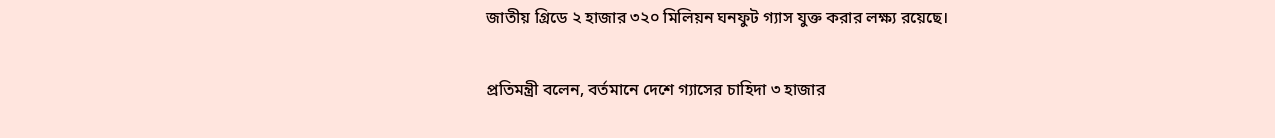জাতীয় গ্রিডে ২ হাজার ৩২০ মিলিয়ন ঘনফুট গ্যাস যুক্ত করার লক্ষ্য রয়েছে।

প্রতিমন্ত্রী বলেন, বর্তমানে দেশে গ্যাসের চাহিদা ৩ হাজার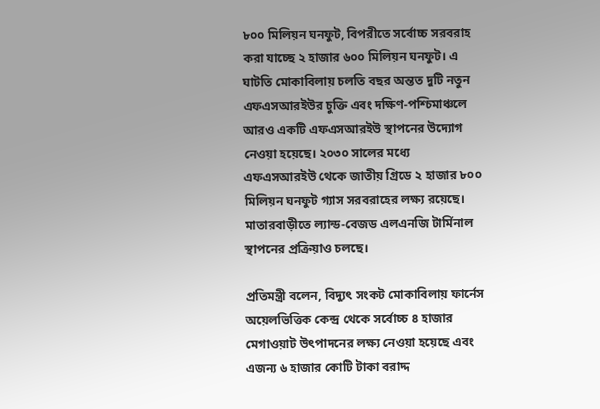৮০০ মিলিয়ন ঘনফুট, বিপরীতে সর্বোচ্চ সরবরাহ করা যাচ্ছে ২ হাজার ৬০০ মিলিয়ন ঘনফুট। এ ঘাটতি মোকাবিলায় চলতি বছর অন্তত দুটি নতুন এফএসআরইউর চুক্তি এবং দক্ষিণ-পশ্চিমাঞ্চলে আরও একটি এফএসআরইউ স্থাপনের উদ্যোগ নেওয়া হয়েছে। ২০৩০ সালের মধ্যে এফএসআরইউ থেকে জাতীয় গ্রিডে ২ হাজার ৮০০ মিলিয়ন ঘনফুট গ্যাস সরবরাহের লক্ষ্য রয়েছে। মাতারবাড়ীতে ল্যান্ড-বেজড এলএনজি টার্মিনাল স্থাপনের প্রক্রিয়াও চলছে।

প্রতিমন্ত্রী বলেন, বিদ্যুৎ সংকট মোকাবিলায় ফার্নেস অয়েলভিত্তিক কেন্দ্র থেকে সর্বোচ্চ ৪ হাজার মেগাওয়াট উৎপাদনের লক্ষ্য নেওয়া হয়েছে এবং এজন্য ৬ হাজার কোটি টাকা বরাদ্দ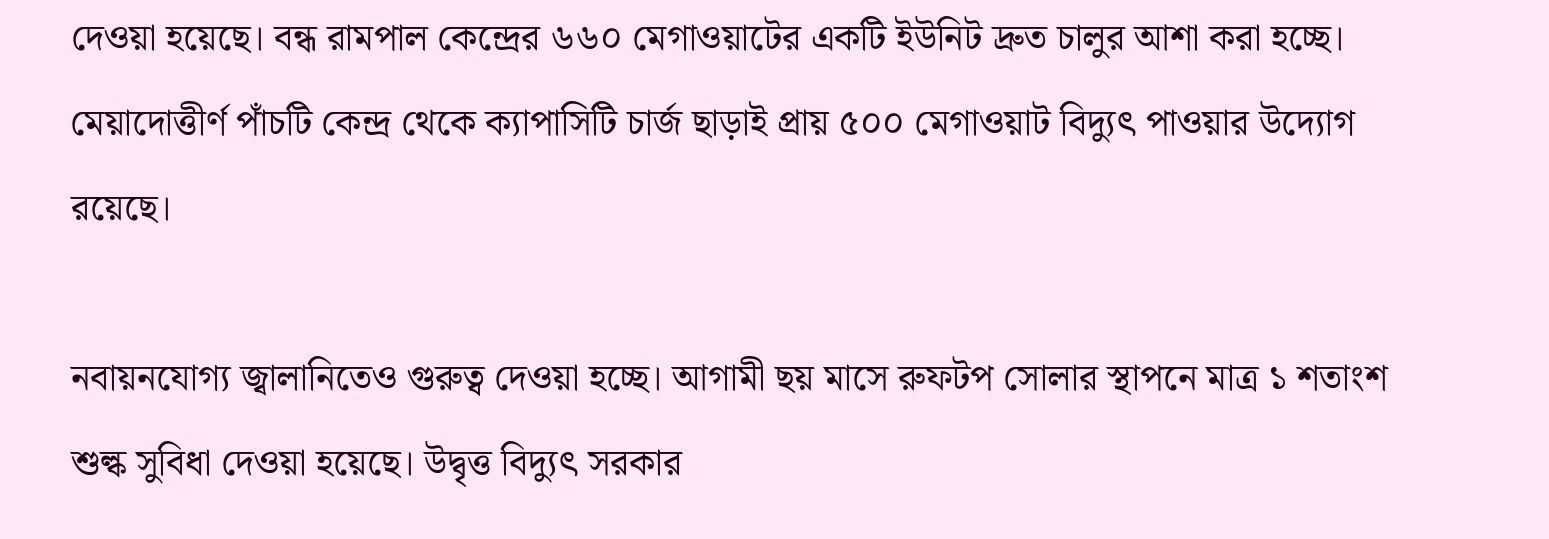দেওয়া হয়েছে। বন্ধ রামপাল কেন্দ্রের ৬৬০ মেগাওয়াটের একটি ইউনিট দ্রুত চালুর আশা করা হচ্ছে। মেয়াদোত্তীর্ণ পাঁচটি কেন্দ্র থেকে ক্যাপাসিটি চার্জ ছাড়াই প্রায় ৫০০ মেগাওয়াট বিদ্যুৎ পাওয়ার উদ্যোগ রয়েছে।

নবায়নযোগ্য জ্বালানিতেও গুরুত্ব দেওয়া হচ্ছে। আগামী ছয় মাসে রুফটপ সোলার স্থাপনে মাত্র ১ শতাংশ শুল্ক সুবিধা দেওয়া হয়েছে। উদ্বৃত্ত বিদ্যুৎ সরকার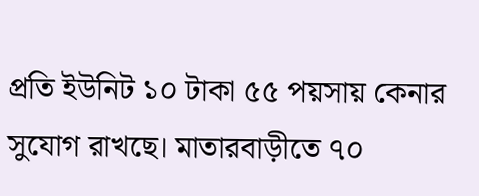প্রতি ইউনিট ১০ টাকা ৫৫ পয়সায় কেনার সুযোগ রাখছে। মাতারবাড়ীতে ৭০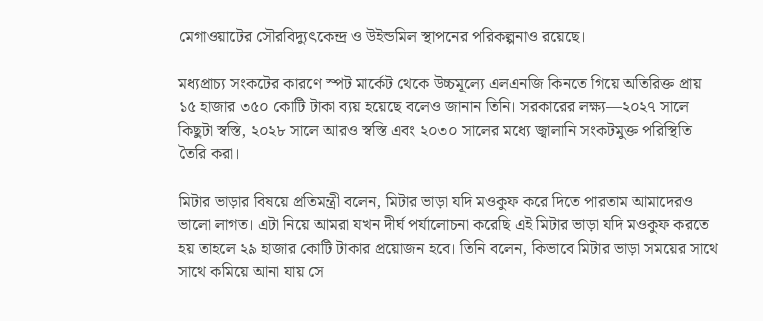মেগাওয়াটের সৌরবিদ্যুৎকেন্দ্র ও উইন্ডমিল স্থাপনের পরিকল্পনাও রয়েছে।

মধ্যপ্রাচ্য সংকটের কারণে স্পট মার্কেট থেকে উচ্চমূল্যে এলএনজি কিনতে গিয়ে অতিরিক্ত প্রায় ১৫ হাজার ৩৫০ কোটি টাকা ব্যয় হয়েছে বলেও জানান তিনি। সরকারের লক্ষ্য—২০২৭ সালে কিছুটা স্বস্তি, ২০২৮ সালে আরও স্বস্তি এবং ২০৩০ সালের মধ্যে জ্বালানি সংকটমুক্ত পরিস্থিতি তৈরি করা।

মিটার ভাড়ার বিষয়ে প্রতিমন্ত্রী বলেন, মিটার ভাড়া যদি মওকুফ করে দিতে পারতাম আমাদেরও ভালো লাগত। এটা নিয়ে আমরা যখন দীর্ঘ পর্যালোচনা করেছি এই মিটার ভাড়া যদি মওকুফ করতে হয় তাহলে ২৯ হাজার কোটি টাকার প্রয়োজন হবে। তিনি বলেন, কিভাবে মিটার ভাড়া সময়ের সাথে সাথে কমিয়ে আনা যায় সে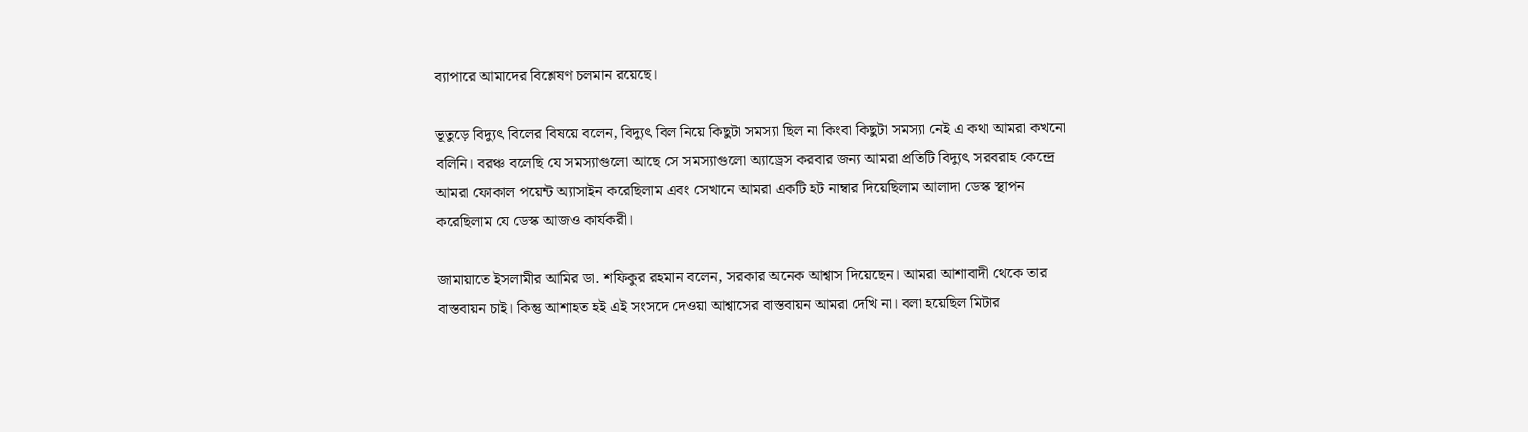ব্যাপারে আমাদের বিশ্লেষণ চলমান রয়েছে।

ভূতুড়ে বিদ্যুৎ বিলের বিষয়ে বলেন, বিদ্যুৎ বিল নিয়ে কিছুটা সমস্যা ছিল না কিংবা কিছুটা সমস্যা নেই এ কথা আমরা কখনো বলিনি। বরঞ্চ বলেছি যে সমস্যাগুলো আছে সে সমস্যাগুলো অ্যাড্রেস করবার জন্য আমরা প্রতিটি বিদ্যুৎ সরবরাহ কেন্দ্রে আমরা ফোকাল পয়েন্ট অ্যাসাইন করেছিলাম এবং সেখানে আমরা একটি হট নাম্বার দিয়েছিলাম আলাদা ডেস্ক স্থাপন করেছিলাম যে ডেস্ক আজও কার্যকরী।

জামায়াতে ইসলামীর আমির ডা. শফিকুর রহমান বলেন, সরকার অনেক আশ্বাস দিয়েছেন। আমরা আশাবাদী থেকে তার বাস্তবায়ন চাই। কিন্তু আশাহত হই এই সংসদে দেওয়া আশ্বাসের বাস্তবায়ন আমরা দেখি না। বলা হয়েছিল মিটার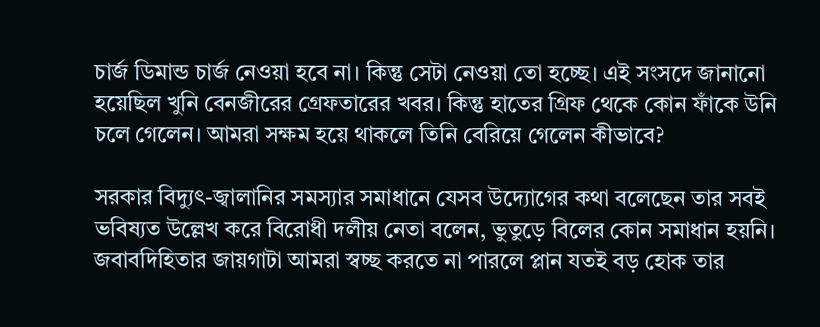চার্জ ডিমান্ড চার্জ নেওয়া হবে না। কিন্তু সেটা নেওয়া তো হচ্ছে। এই সংসদে জানানো হয়েছিল খুনি বেনজীরের গ্রেফতারের খবর। কিন্তু হাতের গ্রিফ থেকে কোন ফাঁকে উনি চলে গেলেন। আমরা সক্ষম হয়ে থাকলে তিনি বেরিয়ে গেলেন কীভাবে?

সরকার বিদ্যুৎ-জ্বালানির সমস্যার সমাধানে যেসব উদ্যোগের কথা বলেছেন তার সবই ভবিষ্যত উল্লেখ করে বিরোধী দলীয় নেতা বলেন, ভুতুড়ে বিলের কোন সমাধান হয়নি। জবাবদিহিতার জায়গাটা আমরা স্বচ্ছ করতে না পারলে প্লান যতই বড় হোক তার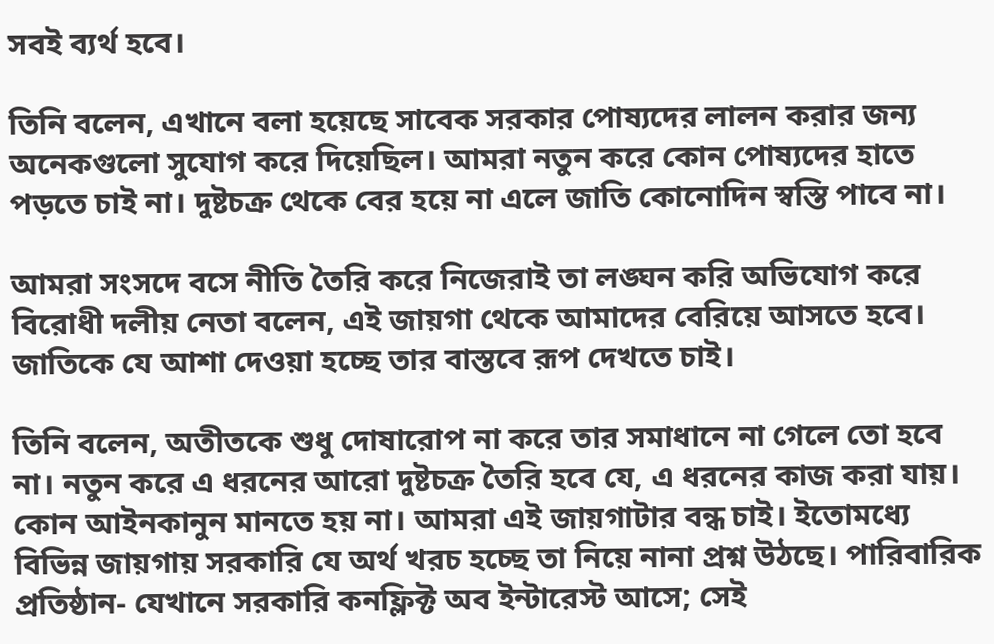সবই ব্যর্থ হবে।

তিনি বলেন, এখানে বলা হয়েছে সাবেক সরকার পোষ্যদের লালন করার জন্য অনেকগুলো সুযোগ করে দিয়েছিল। আমরা নতুন করে কোন পোষ্যদের হাতে পড়তে চাই না। দুষ্টচক্র থেকে বের হয়ে না এলে জাতি কোনোদিন স্বস্তি পাবে না।

আমরা সংসদে বসে নীতি তৈরি করে নিজেরাই তা লঙ্ঘন করি অভিযোগ করে বিরোধী দলীয় নেতা বলেন, এই জায়গা থেকে আমাদের বেরিয়ে আসতে হবে। জাতিকে যে আশা দেওয়া হচ্ছে তার বাস্তবে রূপ দেখতে চাই।

তিনি বলেন, অতীতকে শুধু দোষারোপ না করে তার সমাধানে না গেলে তো হবে না। নতুন করে এ ধরনের আরো দুষ্টচক্র তৈরি হবে যে, এ ধরনের কাজ করা যায়। কোন আইনকানুন মানতে হয় না। আমরা এই জায়গাটার বন্ধ চাই। ইতোমধ্যে বিভিন্ন জায়গায় সরকারি যে অর্থ খরচ হচ্ছে তা নিয়ে নানা প্রশ্ন উঠছে। পারিবারিক প্রতিষ্ঠান- যেখানে সরকারি কনফ্লিক্ট অব ইন্টারেস্ট আসে; সেই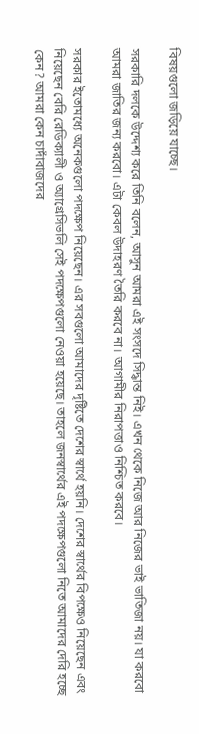বিষয়গুলো জড়িয়ে যাচ্ছে।

সরকারি দলকে উদ্দেশ্য করে তিনি বলেন, আসুন আমরা এই সংসদে সিদ্ধান্ত নিই। এখন থেকে নিজে আর নিজের ভাই ভাতিজা নয়। যা করবো আমরা জাতির জন্য করবো। এটা কেবল উদাহরণ তৈরি করবে না। আগামীর নিরাপত্তাও নিশ্চিত করবে।

সরকার ইতোমধ্যে অনেকগুলো পদক্ষেপ নিয়েছেন। এর সবগুলো আমাদের দৃষ্টিতে দেশের স্বার্থে হয়নি। দেশের স্বার্থের বিপক্ষেও নিয়েছেন এবং নিয়েছেন বেরি রেডিক্যালী ও অ্যাগ্রেসিভলি সেই পদক্ষেপগুলো নেওয়া হয়েছে। তাহলে জনস্বার্থের এই পদক্ষেপগুলো নিতে আমাদের দেরি হচ্ছে কেন? আমরা কেন চাদাঁবাজদের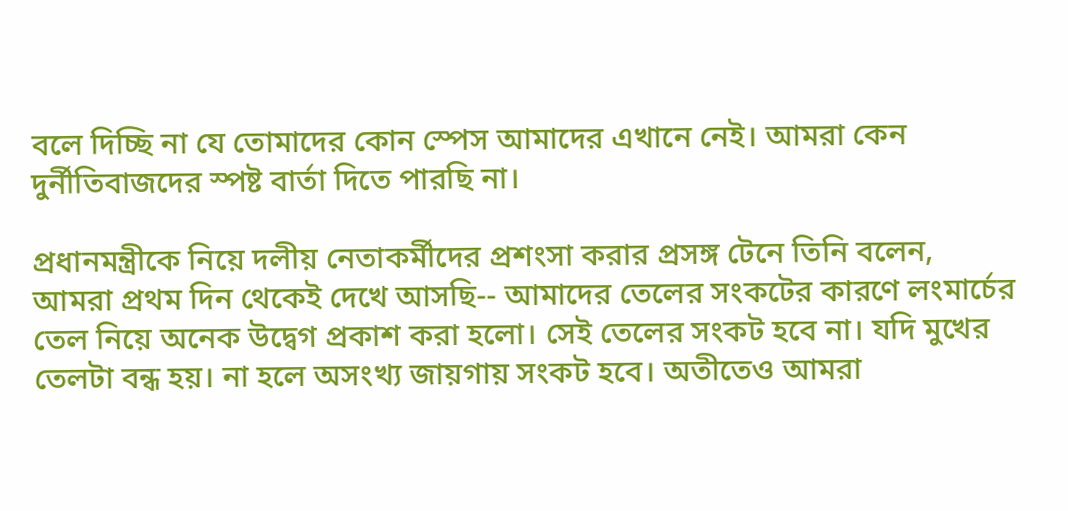বলে দিচ্ছি না যে তোমাদের কোন স্পেস আমাদের এখানে নেই। আমরা কেন দুর্নীতিবাজদের স্পষ্ট বার্তা দিতে পারছি না।

প্রধানমন্ত্রীকে নিয়ে দলীয় নেতাকর্মীদের প্রশংসা করার প্রসঙ্গ টেনে তিনি বলেন, আমরা প্রথম দিন থেকেই দেখে আসছি-- আমাদের তেলের সংকটের কারণে লংমার্চের তেল নিয়ে অনেক উদ্বেগ প্রকাশ করা হলো। সেই তেলের সংকট হবে না। যদি মুখের তেলটা বন্ধ হয়। না হলে অসংখ্য জায়গায় সংকট হবে। অতীতেও আমরা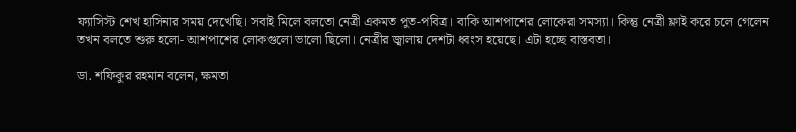ফ্যাসিস্ট শেখ হাসিনার সময় দেখেছি। সবাই মিলে বলতো নেত্রী একমত পুত-পবিত্র। বাকি আশপাশের লোকেরা সমস্যা। কিন্তু নেত্রী ফ্লাই করে চলে গেলেন তখন বলতে শুরু হলো- আশপাশের লোকগুলো ভালো ছিলো। নেত্রীর জ্বালায় দেশটা ধ্বংস হয়েছে। এটা হচ্ছে বাস্তবতা।

ডা. শফিকুর রহমান বলেন, ক্ষমতা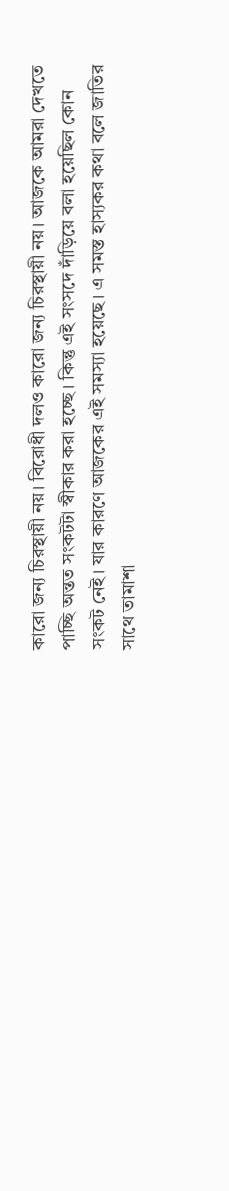কারো জন্য চিরস্থায়ী নয়। বিরোধী দলও কারো জন্য চিরস্থায়ী নয়। আজকে আমরা দেখতে পাচ্ছি অন্তত সংকটটা স্বীকার করা হচ্ছে। কিন্তু এই সংসদে দাঁড়িয়ে বলা হয়েছিল কোন সংকট নেই। যার কারণে আজকের এই সমস্যা হয়েছে। এ সমস্ত হাস্যকর কথা বলে জাতির সাথে তামাশা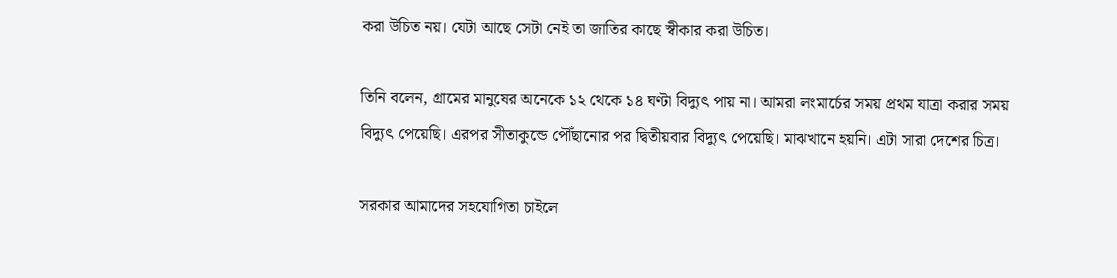করা উচিত নয়। যেটা আছে সেটা নেই তা জাতির কাছে স্বীকার করা উচিত।

তিনি বলেন, গ্রামের মানুষের অনেকে ১২ থেকে ১৪ ঘণ্টা বিদ্যুৎ পায় না। আমরা লংমার্চের সময় প্রথম যাত্রা করার সময় বিদ্যুৎ পেয়েছি। এরপর সীতাকুন্ডে পৌঁছানোর পর দ্বিতীয়বার বিদ্যুৎ পেয়েছি। মাঝখানে হয়নি। এটা সারা দেশের চিত্র।

সরকার আমাদের সহযোগিতা চাইলে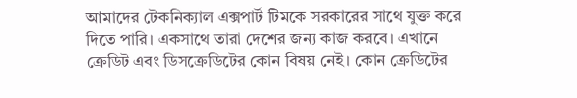আমাদের টেকনিক্যাল এক্সপার্ট টিমকে সরকারের সাথে যুক্ত করে দিতে পারি। একসাথে তারা দেশের জন্য কাজ করবে। এখানে ক্রেডিট এবং ডিসক্রেডিটের কোন বিষয় নেই। কোন ক্রেডিটের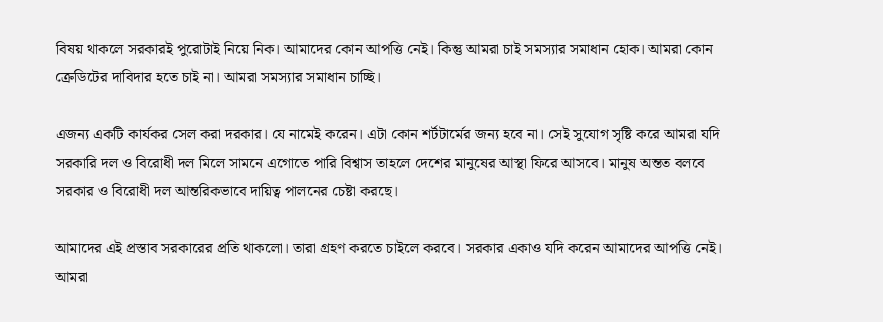বিষয় থাকলে সরকারই পুরোটাই নিয়ে নিক। আমাদের কোন আপত্তি নেই। কিন্তু আমরা চাই সমস্যার সমাধান হোক। আমরা কোন ক্রেডিটের দাবিদার হতে চাই না। আমরা সমস্যার সমাধান চাচ্ছি।

এজন্য একটি কার্যকর সেল করা দরকার। যে নামেই করেন। এটা কোন শর্টটার্মের জন্য হবে না। সেই সুযোগ সৃষ্টি করে আমরা যদি সরকারি দল ও বিরোধী দল মিলে সামনে এগোতে পারি বিশ্বাস তাহলে দেশের মানুষের আস্থা ফিরে আসবে। মানুষ অন্তত বলবে সরকার ও বিরোধী দল আন্তরিকভাবে দায়িত্ব পালনের চেষ্টা করছে।

আমাদের এই প্রস্তাব সরকারের প্রতি থাকলো। তারা গ্রহণ করতে চাইলে করবে। সরকার একাও যদি করেন আমাদের আপত্তি নেই। আমরা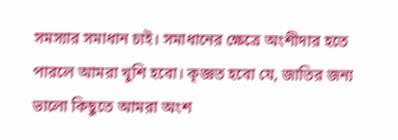সমস্যার সমাধান চাই। সমাধানের ক্ষেত্রে অংশীদার হতে পারলে আমরা খুশি হবো। কৃজ্ঞত হবো যে, জাতির জন্য ভালো কিছুতে আমরা অংশ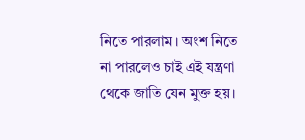নিতে পারলাম। অংশ নিতে না পারলেও চাই এই যন্ত্রণা থেকে জাতি যেন মুক্ত হয়।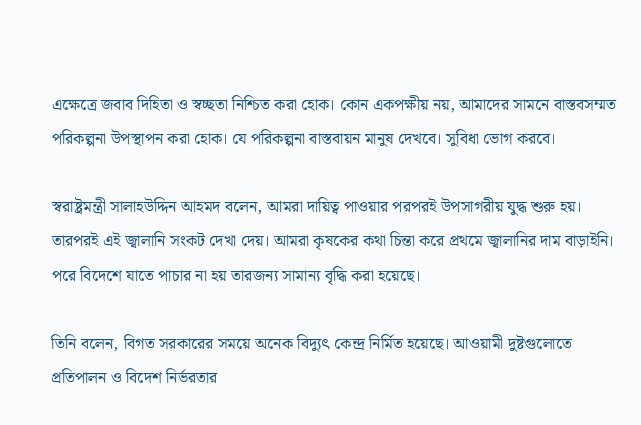এক্ষেত্রে জবাব দিহিতা ও স্বচ্ছতা নিশ্চিত করা হোক। কোন একপক্ষীয় নয়, আমাদের সামনে বাস্তবসম্মত পরিকল্পনা উপস্থাপন করা হোক। যে পরিকল্পনা বাস্তবায়ন মানুষ দেখবে। সুবিধা ভোগ করবে।

স্বরাষ্ট্রমন্ত্রী সালাহউদ্দিন আহমদ বলেন, আমরা দায়িত্ব পাওয়ার পরপরই উপসাগরীয় যুদ্ধ শুরু হয়। তারপরই এই জ্বালানি সংকট দেখা দেয়। আমরা কৃষকের কথা চিন্তা করে প্রথমে জ্বালানির দাম বাড়াইনি। পরে বিদেশে যাতে পাচার না হয় তারজন্য সামান্য বৃদ্ধি করা হয়েছে।

তিনি বলেন, বিগত সরকারের সময়ে অনেক বিদ্যুৎ কেন্দ্র নির্মিত হয়েছে। আওয়ামী দুষ্টগুলোতে প্রতিপালন ও বিদেশ নির্ভরতার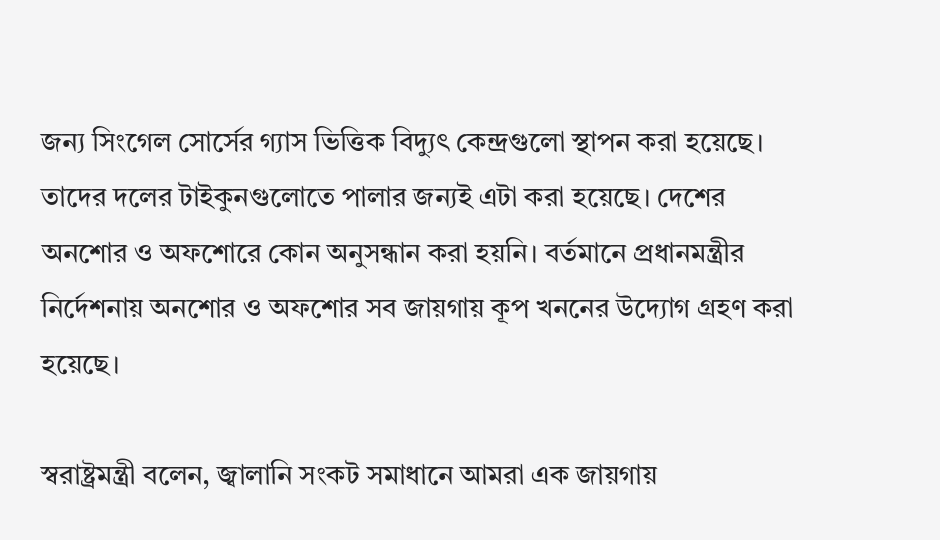জন্য সিংগেল সোর্সের গ্যাস ভিত্তিক বিদ্যুৎ কেন্দ্রগুলো স্থাপন করা হয়েছে। তাদের দলের টাইকুনগুলোতে পালার জন্যই এটা করা হয়েছে। দেশের অনশোর ও অফশোরে কোন অনুসন্ধান করা হয়নি। বর্তমানে প্রধানমন্ত্রীর নির্দেশনায় অনশোর ও অফশোর সব জায়গায় কূপ খননের উদ্যোগ গ্রহণ করা হয়েছে।

স্বরাষ্ট্রমন্ত্রী বলেন, জ্বালানি সংকট সমাধানে আমরা এক জায়গায়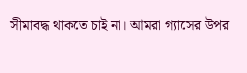সীমাবদ্ধ থাকতে চাই না। আমরা গ্যাসের উপর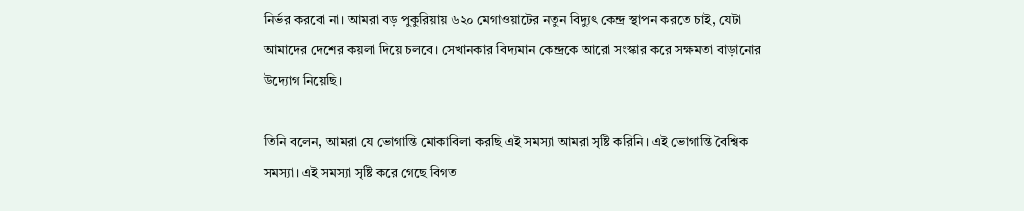নির্ভর করবো না। আমরা বড় পুকুরিয়ায় ৬২০ মেগাওয়াটের নতুন বিদ্যুৎ কেন্দ্র স্থাপন করতে চাই, যেটা আমাদের দেশের কয়লা দিয়ে চলবে। সেখানকার বিদ্যমান কেন্দ্রকে আরো সংস্কার করে সক্ষমতা বাড়ানোর উদ্যোগ নিয়েছি।

তিনি বলেন, আমরা যে ভোগান্তি মোকাবিলা করছি এই সমস্যা আমরা সৃষ্টি করিনি। এই ভোগান্তি বৈশ্বিক সমস্যা। এই সমস্যা সৃষ্টি করে গেছে বিগত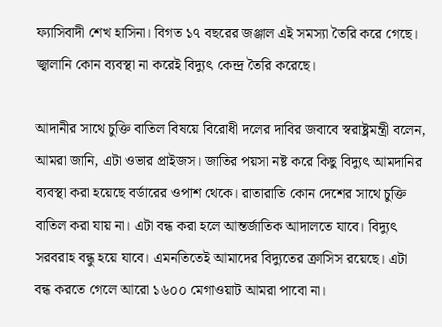ফ্যাসিবাদী শেখ হাসিনা। বিগত ১৭ বছরের জঞ্জাল এই সমস্যা তৈরি করে গেছে। জ্বালানি কোন ব্যবস্থা না করেই বিদ্যুৎ কেন্দ্র তৈরি করেছে।

আদানীর সাথে চুক্তি বাতিল বিষয়ে বিরোধী দলের দাবির জবাবে স্বরাষ্ট্রমন্ত্রী বলেন, আমরা জানি, এটা ওভার প্রাইজস। জাতির পয়সা নষ্ট করে কিছু বিদ্যুৎ আমদানির ব্যবস্থা করা হয়েছে বর্ডারের ওপাশ থেকে। রাতারাতি কোন দেশের সাথে চুক্তি বাতিল করা যায় না। এটা বন্ধ করা হলে আন্তর্জাতিক আদালতে যাবে। বিদ্যুৎ সরবরাহ বন্ধু হয়ে যাবে। এমনতিতেই আমাদের বিদ্যুতের ক্রাসিস রয়েছে। এটা বন্ধ করতে গেলে আরো ১৬০০ মেগাওয়াট আমরা পাবো না।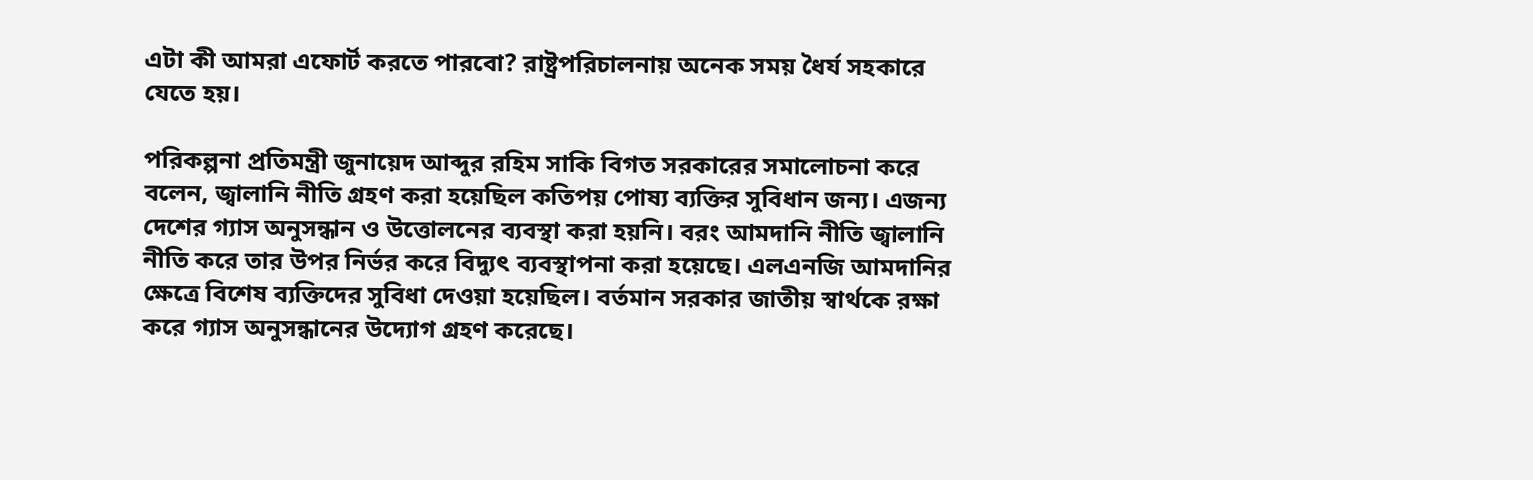এটা কী আমরা এফোর্ট করতে পারবো? রাষ্ট্রপরিচালনায় অনেক সময় ধৈর্য সহকারে যেতে হয়।

পরিকল্পনা প্রতিমন্ত্রী জুনায়েদ আব্দুর রহিম সাকি বিগত সরকারের সমালোচনা করে বলেন, জ্বালানি নীতি গ্রহণ করা হয়েছিল কতিপয় পোষ্য ব্যক্তির সুবিধান জন্য। এজন্য দেশের গ্যাস অনুসন্ধান ও উত্তোলনের ব্যবস্থা করা হয়নি। বরং আমদানি নীতি জ্বালানি নীতি করে তার উপর নির্ভর করে বিদ্যুৎ ব্যবস্থাপনা করা হয়েছে। এলএনজি আমদানির ক্ষেত্রে বিশেষ ব্যক্তিদের সুবিধা দেওয়া হয়েছিল। বর্তমান সরকার জাতীয় স্বার্থকে রক্ষা করে গ্যাস অনুসন্ধানের উদ্যোগ গ্রহণ করেছে।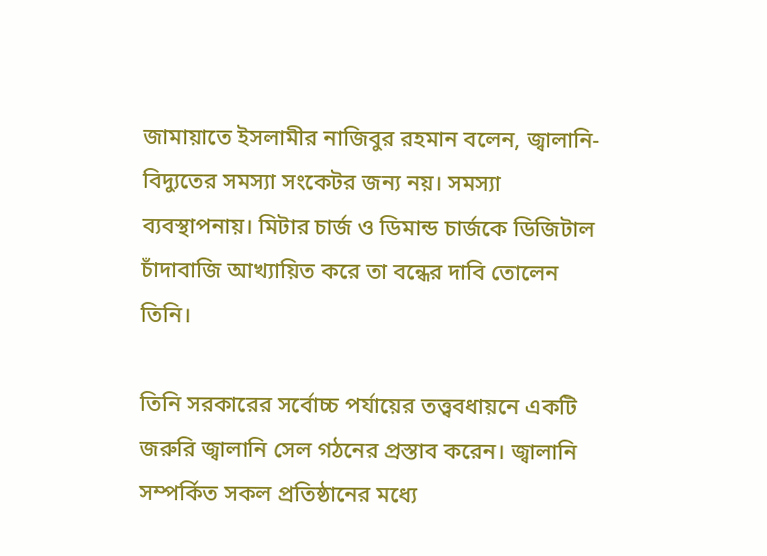জামায়াতে ইসলামীর নাজিবুর রহমান বলেন, জ্বালানি-বিদ্যুতের সমস্যা সংকেটর জন্য নয়। সমস্যা ব্যবস্থাপনায়। মিটার চার্জ ও ডিমান্ড চার্জকে ডিজিটাল চাঁদাবাজি আখ্যায়িত করে তা বন্ধের দাবি তোলেন তিনি।

তিনি সরকারের সর্বোচ্চ পর্যায়ের তত্ত্ববধায়নে একটি জরুরি জ্বালানি সেল গঠনের প্রস্তাব করেন। জ্বালানি সম্পর্কিত সকল প্রতিষ্ঠানের মধ্যে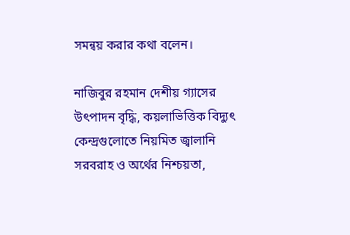সমন্বয় করার কথা বলেন।

নাজিবুর রহমান দেশীয় গ্যাসের উৎপাদন বৃদ্ধি, কয়লাভিত্তিক বিদ্যুৎ কেন্দ্রগুলোতে নিয়মিত জ্বালানি সরবরাহ ও অর্থের নিশ্চয়তা,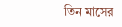তিন মাসের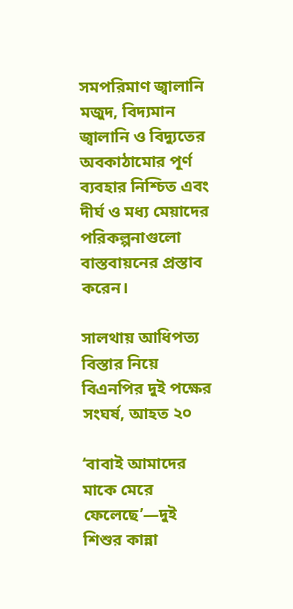সমপরিমাণ জ্বালানি মজুদ, বিদ্যমান জ্বালানি ও বিদ্যুতের অবকাঠামোর পূর্ণ ব্যবহার নিশ্চিত এবং দীর্ঘ ও মধ্য মেয়াদের পরিকল্পনাগুলো বাস্তবায়নের প্রস্তাব করেন।

সালথায় আধিপত্য বিস্তার নিয়ে বিএনপির দুই পক্ষের সংঘর্ষ, আহত ২০

‘বাবাই আমাদের মাকে মেরে ফেলেছে’—দুই শিশুর কান্না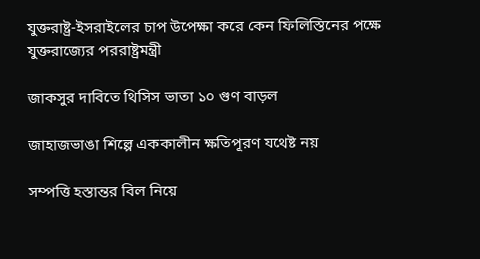যুক্তরাষ্ট্র-ইসরাইলের চাপ উপেক্ষা করে কেন ফিলিস্তিনের পক্ষে যুক্তরাজ্যের পররাষ্ট্রমন্ত্রী

জাকসুর দাবিতে থিসিস ভাতা ১০ গুণ বাড়ল

জাহাজভাঙা শিল্পে এককালীন ক্ষতিপূরণ যথেষ্ট নয়

সম্পত্তি হস্তান্তর বিল নিয়ে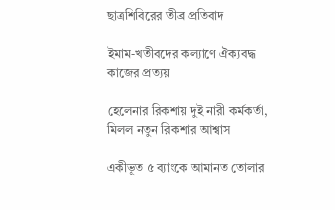ছাত্রশিবিরের তীব্র প্রতিবাদ

ইমাম-খতীবদের কল্যাণে ঐক্যবদ্ধ কাজের প্রত্যয়

হেলেনার রিকশায় দুই নারী কর্মকর্তা, মিলল নতুন রিকশার আশ্বাস

একীভূত ৫ ব্যাংকে আমানত তোলার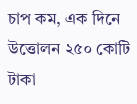চাপ কম, এক দিনে উত্তোলন ২৫০ কোটি টাকা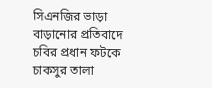সিএনজির ভাড়া বাড়ানোর প্রতিবাদে চবির প্রধান ফটকে চাকসুর তালা